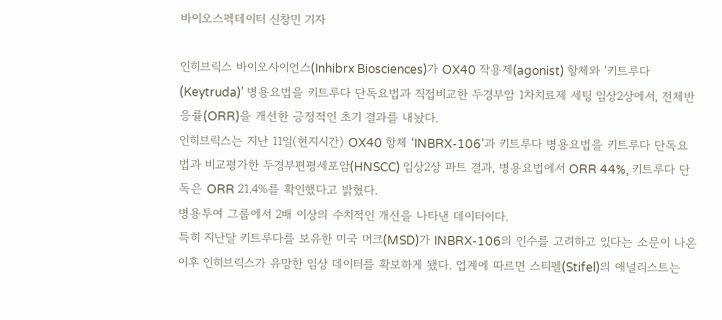바이오스펙테이터 신창민 기자

인히브릭스 바이오사이언스(Inhibrx Biosciences)가 OX40 작용제(agonist) 항체와 ‘키트루다(Keytruda)’ 병용요법을 키트루다 단독요법과 직접비교한 두경부암 1차치료제 세팅 임상2상에서, 전체반응률(ORR)을 개선한 긍정적인 초기 결과를 내놨다.
인히브릭스는 지난 11일(현지시간) OX40 항체 ‘INBRX-106’과 키트루다 병용요법을 키트루다 단독요법과 비교평가한 두경부편평세포암(HNSCC) 임상2상 파트 결과, 병용요법에서 ORR 44%, 키트루다 단독은 ORR 21.4%를 확인했다고 밝혔다.
병용투여 그룹에서 2배 이상의 수치적인 개선을 나타낸 데이터이다.
특히 지난달 키트루다를 보유한 미국 머크(MSD)가 INBRX-106의 인수를 고려하고 있다는 소문이 나온 이후 인히브릭스가 유망한 임상 데이터를 확보하게 됐다. 업계에 따르면 스티펠(Stifel)의 애널리스트는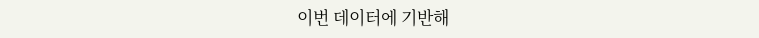이번 데이터에 기반해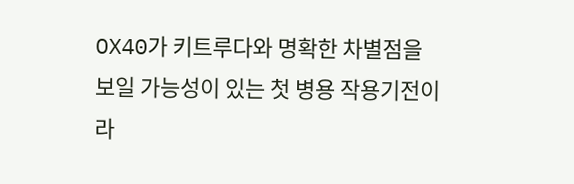OX40가 키트루다와 명확한 차별점을 보일 가능성이 있는 첫 병용 작용기전이라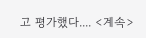고 평가했다.... <계속>